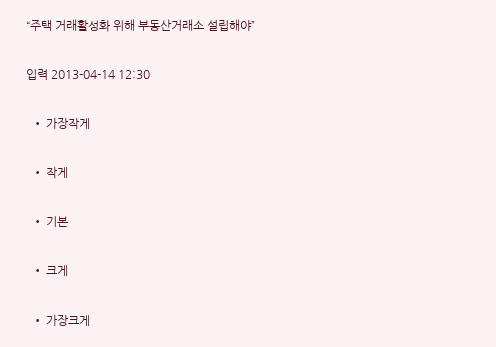“주택 거래활성화 위해 부동산거래소 설립해야”

입력 2013-04-14 12:30

  • 가장작게

  • 작게

  • 기본

  • 크게

  • 가장크게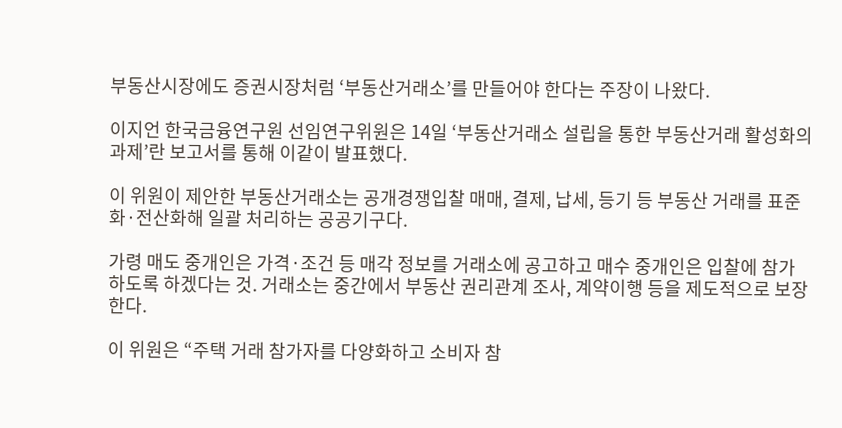부동산시장에도 증권시장처럼 ‘부동산거래소’를 만들어야 한다는 주장이 나왔다.

이지언 한국금융연구원 선임연구위원은 14일 ‘부동산거래소 설립을 통한 부동산거래 활성화의 과제’란 보고서를 통해 이같이 발표했다.

이 위원이 제안한 부동산거래소는 공개경쟁입찰 매매, 결제, 납세, 등기 등 부동산 거래를 표준화·전산화해 일괄 처리하는 공공기구다.

가령 매도 중개인은 가격·조건 등 매각 정보를 거래소에 공고하고 매수 중개인은 입찰에 참가하도록 하겠다는 것. 거래소는 중간에서 부동산 권리관계 조사, 계약이행 등을 제도적으로 보장한다.

이 위원은 “주택 거래 참가자를 다양화하고 소비자 참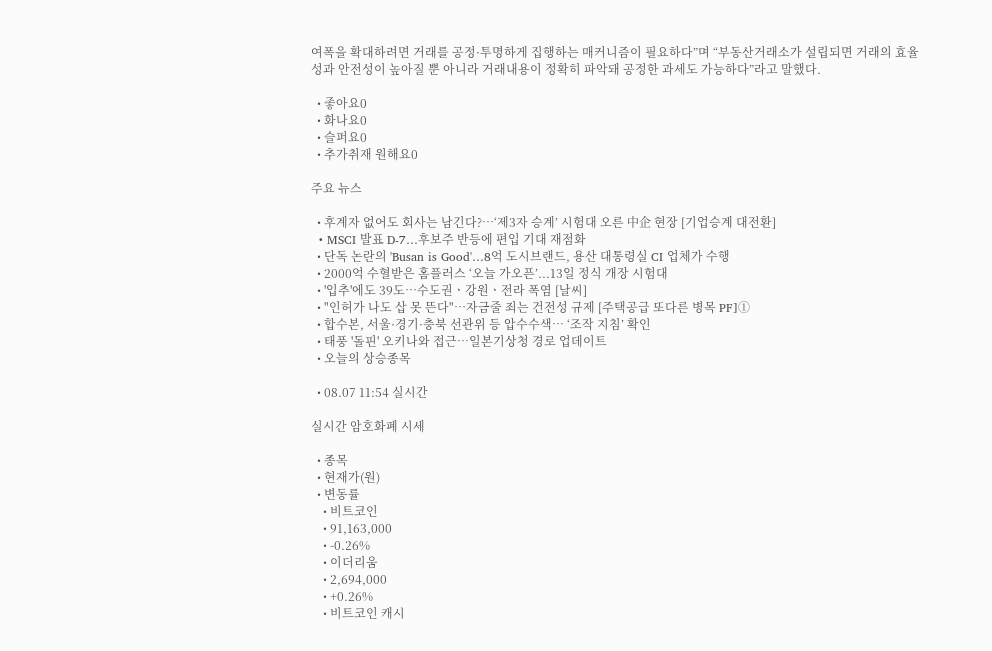여폭을 확대하려면 거래를 공정·투명하게 집행하는 매커니즘이 필요하다”며 “부동산거래소가 설립되면 거래의 효율성과 안전성이 높아질 뿐 아니라 거래내용이 정확히 파악돼 공정한 과세도 가능하다”라고 말했다.

  • 좋아요0
  • 화나요0
  • 슬퍼요0
  • 추가취재 원해요0

주요 뉴스

  • 후계자 없어도 회사는 남긴다?…‘제3자 승계’ 시험대 오른 中企 현장 [기업승계 대전환]
  • MSCI 발표 D-7…후보주 반등에 편입 기대 재점화
  • 단독 논란의 'Busan is Good'…8억 도시브랜드, 용산 대통령실 CI 업체가 수행
  • 2000억 수혈받은 홈플러스 ‘오늘 가오픈’...13일 정식 개장 시험대
  • '입추'에도 39도⋯수도권ㆍ강원ㆍ전라 폭염 [날씨]
  • "인허가 나도 삽 못 뜬다"…자금줄 죄는 건전성 규제 [주택공급 또다른 병목 PF]①
  • 합수본, 서울·경기·충북 선관위 등 압수수색… ‘조작 지침’ 확인
  • 태풍 '돌핀' 오키나와 접근…일본기상청 경로 업데이트
  • 오늘의 상승종목

  • 08.07 11:54 실시간

실시간 암호화폐 시세

  • 종목
  • 현재가(원)
  • 변동률
    • 비트코인
    • 91,163,000
    • -0.26%
    • 이더리움
    • 2,694,000
    • +0.26%
    • 비트코인 캐시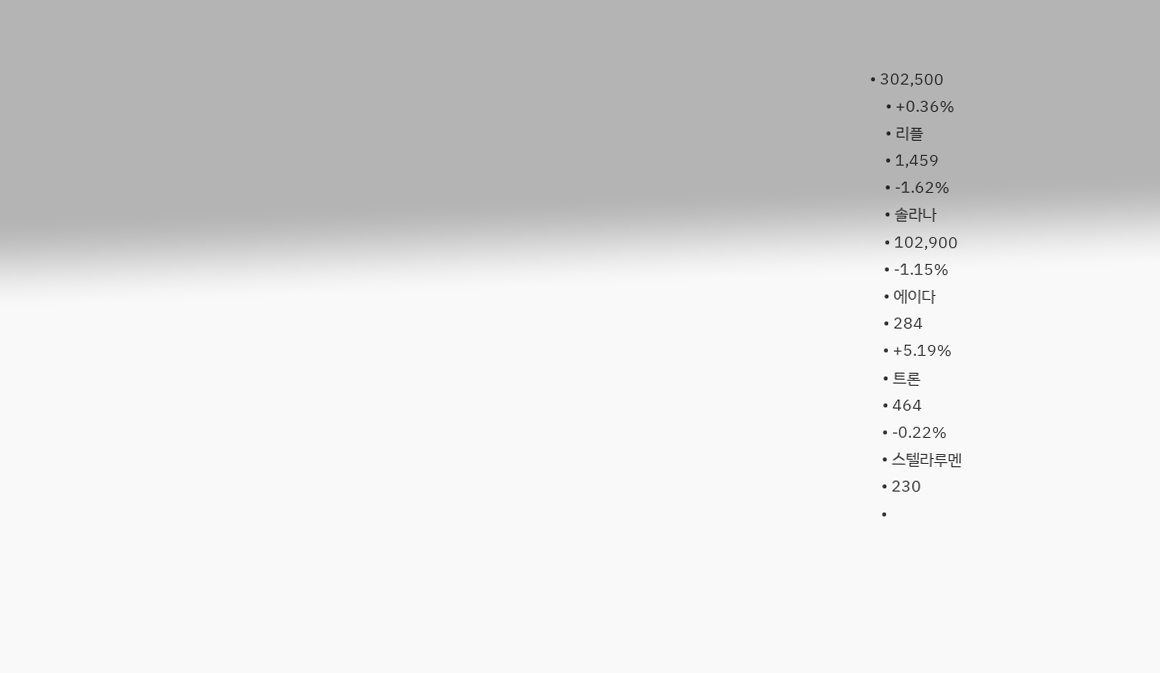• 302,500
    • +0.36%
    • 리플
    • 1,459
    • -1.62%
    • 솔라나
    • 102,900
    • -1.15%
    • 에이다
    • 284
    • +5.19%
    • 트론
    • 464
    • -0.22%
    • 스텔라루멘
    • 230
    •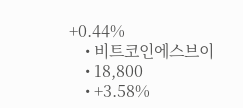+0.44%
    • 비트코인에스브이
    • 18,800
    • +3.58%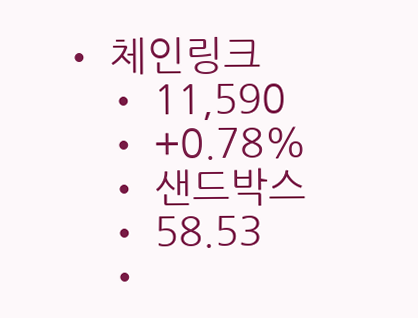• 체인링크
    • 11,590
    • +0.78%
    • 샌드박스
    • 58.53
    •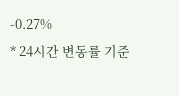-0.27%
* 24시간 변동률 기준